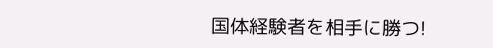国体経験者を相手に勝つ!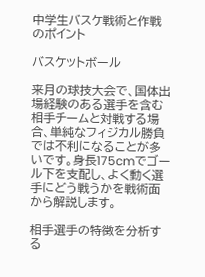中学生バスケ戦術と作戦のポイント

バスケットボール

来月の球技大会で、国体出場経験のある選手を含む相手チームと対戦する場合、単純なフィジカル勝負では不利になることが多いです。身長175cmでゴール下を支配し、よく動く選手にどう戦うかを戦術面から解説します。

相手選手の特徴を分析する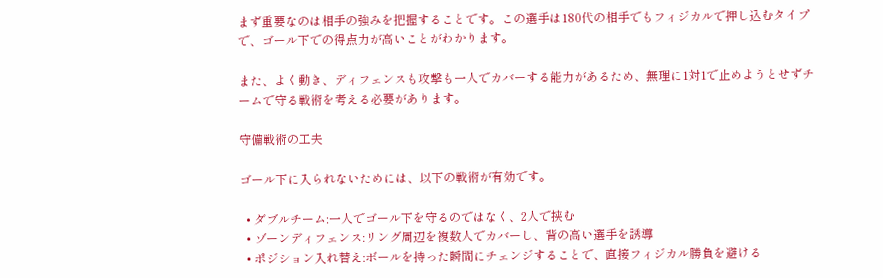まず重要なのは相手の強みを把握することです。この選手は180代の相手でもフィジカルで押し込むタイプで、ゴール下での得点力が高いことがわかります。

また、よく動き、ディフェンスも攻撃も一人でカバーする能力があるため、無理に1対1で止めようとせずチームで守る戦術を考える必要があります。

守備戦術の工夫

ゴール下に入られないためには、以下の戦術が有効です。

  • ダブルチーム:一人でゴール下を守るのではなく、2人で挟む
  • ゾーンディフェンス:リング周辺を複数人でカバーし、背の高い選手を誘導
  • ポジション入れ替え:ボールを持った瞬間にチェンジすることで、直接フィジカル勝負を避ける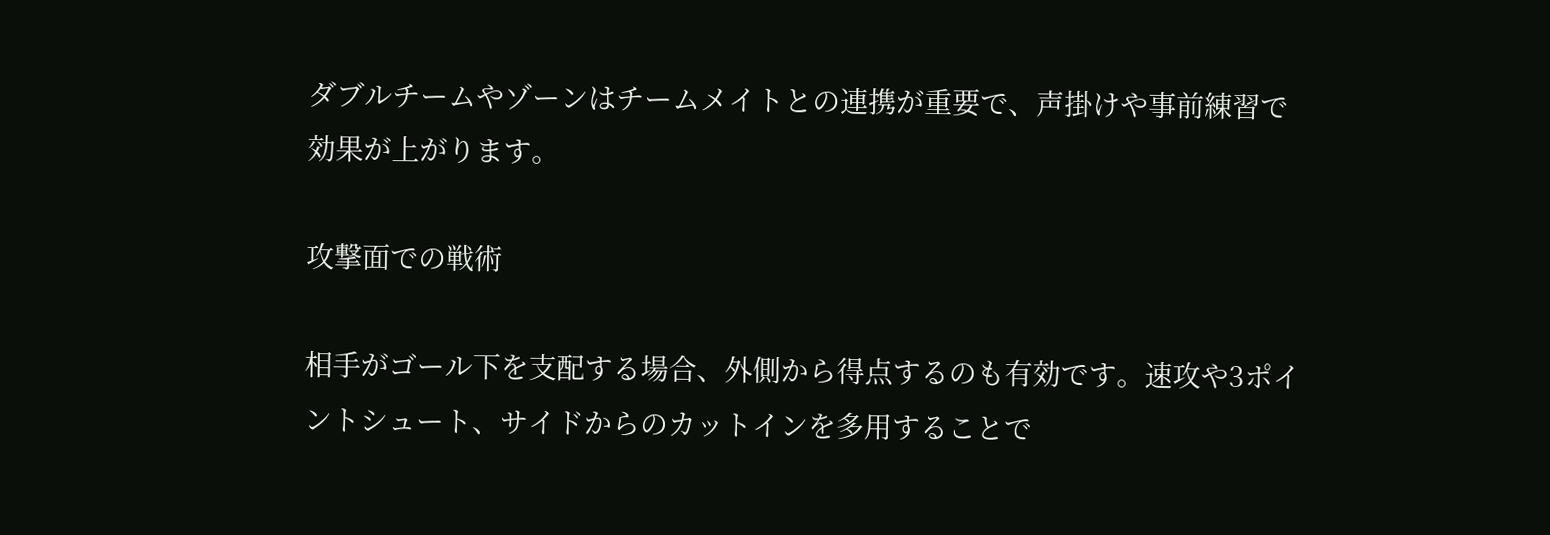ダブルチームやゾーンはチームメイトとの連携が重要で、声掛けや事前練習で効果が上がります。

攻撃面での戦術

相手がゴール下を支配する場合、外側から得点するのも有効です。速攻や3ポイントシュート、サイドからのカットインを多用することで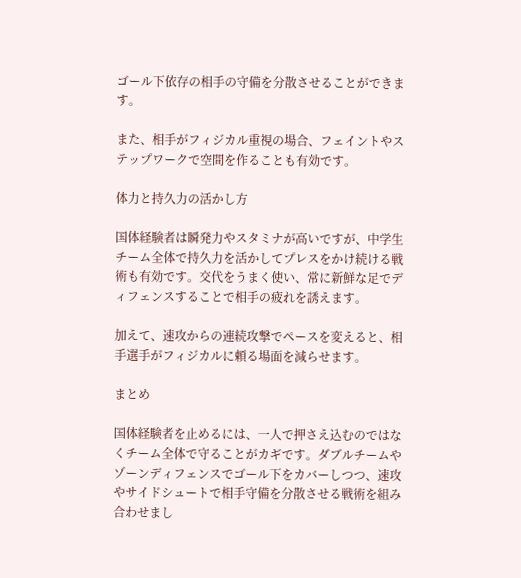ゴール下依存の相手の守備を分散させることができます。

また、相手がフィジカル重視の場合、フェイントやステップワークで空間を作ることも有効です。

体力と持久力の活かし方

国体経験者は瞬発力やスタミナが高いですが、中学生チーム全体で持久力を活かしてプレスをかけ続ける戦術も有効です。交代をうまく使い、常に新鮮な足でディフェンスすることで相手の疲れを誘えます。

加えて、速攻からの連続攻撃でペースを変えると、相手選手がフィジカルに頼る場面を減らせます。

まとめ

国体経験者を止めるには、一人で押さえ込むのではなくチーム全体で守ることがカギです。ダブルチームやゾーンディフェンスでゴール下をカバーしつつ、速攻やサイドシュートで相手守備を分散させる戦術を組み合わせまし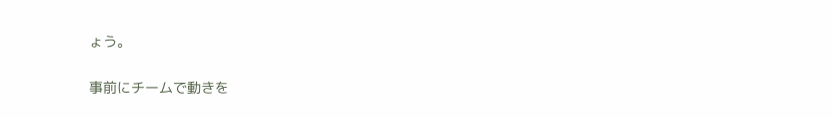ょう。

事前にチームで動きを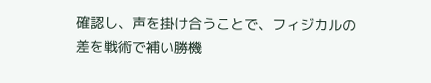確認し、声を掛け合うことで、フィジカルの差を戦術で補い勝機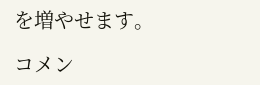を増やせます。

コメン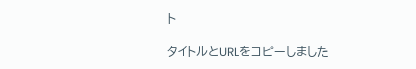ト

タイトルとURLをコピーしました